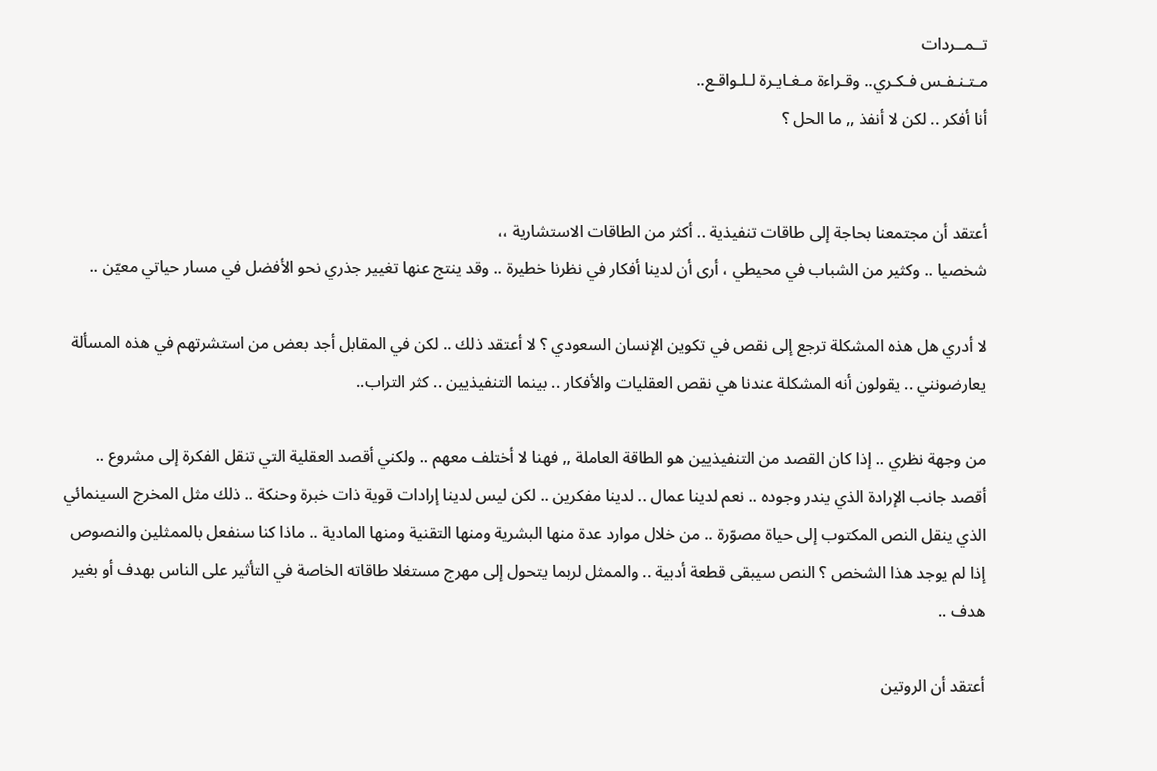تــمــردات
مـتـنـفـس فـكـري.. وقـراءة مـغـايـرة لـلـواقـع..
أنا أفكر .. لكن لا أنفذ ,, ما الحل ؟


أعتقد أن مجتمعنا بحاجة إلى طاقات تنفيذية .. أكثر من الطاقات الاستشارية ،،
شخصيا .. وكثير من الشباب في محيطي ، أرى أن لدينا أفكار في نظرنا خطيرة .. وقد ينتج عنها تغيير جذري نحو الأفضل في مسار حياتي معيّن ..

لا أدري هل هذه المشكلة ترجع إلى نقص في تكوين الإنسان السعودي ؟ لا أعتقد ذلك .. لكن في المقابل أجد بعض من استشرتهم في هذه المسألة يعارضونني .. يقولون أنه المشكلة عندنا هي نقص العقليات والأفكار .. بينما التنفيذيين .. كثر التراب..

من وجهة نظري .. إذا كان القصد من التنفيذيين هو الطاقة العاملة ,, فهنا لا أختلف معهم .. ولكني أقصد العقلية التي تنقل الفكرة إلى مشروع .. أقصد جانب الإرادة الذي يندر وجوده .. نعم لدينا عمال .. لدينا مفكرين .. لكن ليس لدينا إرادات قوية ذات خبرة وحنكة .. ذلك مثل المخرج السينمائي الذي ينقل النص المكتوب إلى حياة مصوّرة .. من خلال موارد عدة منها البشرية ومنها التقنية ومنها المادية .. ماذا كنا سنفعل بالممثلين والنصوص إذا لم يوجد هذا الشخص ؟ النص سيبقى قطعة أدبية .. والممثل لربما يتحول إلى مهرج مستغلا طاقاته الخاصة في التأثير على الناس بهدف أو بغير هدف ..

أعتقد أن الروتين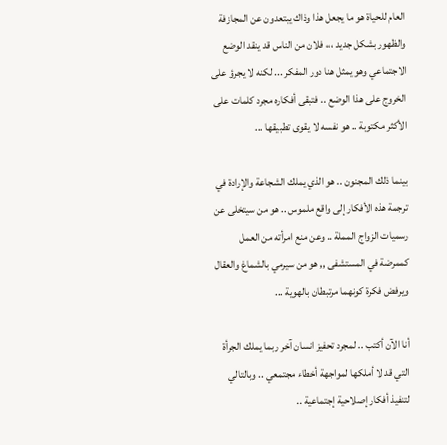العام للحياة هو ما يجعل هذا وذاك يبتعدون عن المجازفة والظهور بشكل جديد ،،، فلان من الناس قد ينقد الوضع الاجتماعي وهو يمثل هنا دور المفكر ... لكنه لا يجرؤ على الخروج على هذا الوضع .. فتبقى أفكاره مجرد كلمات على الأكثر مكتوبة .. هو نفسه لا يقوى تطبيقها ...

بينما ذلك المجنون .. هو الذي يملك الشجاعة والإرادة في ترجمة هذه الأفكار إلى واقع ملموس .. هو من سيتخلى عن رسميات الزواج المملة .. وعن منع امرأته من العمل كممرضة في المستشفى ,, هو من سيرمي بالشماغ والعقال ويرفض فكرة كونهما مرتبطان بالهوية ...

أنا الآن أكتب .. لمجرد تحفيز انسان آخر ربما يملك الجرأة التي قد لا أملكها لمواجهة أخطاء مجتمعي .. وبالتالي لتنفيذ أفكار إصلاحية إجتماعية ..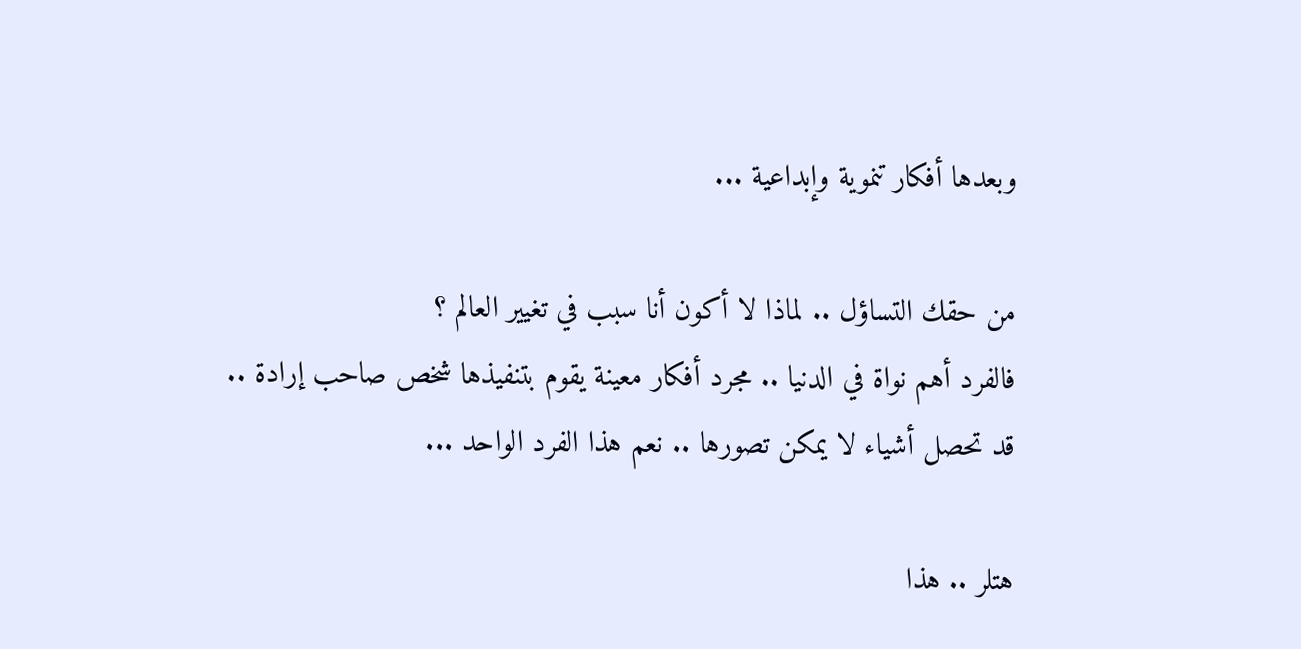وبعدها أفكار تنموية وإبداعية ...

من حقك التساؤل .. لماذا لا أكون أنا سبب في تغيير العالم ؟
فالفرد أهم نواة في الدنيا .. مجرد أفكار معينة يقوم بتنفيذها شخص صاحب إرادة .. قد تحصل أشياء لا يمكن تصورها .. نعم هذا الفرد الواحد ...

هتلر .. هذا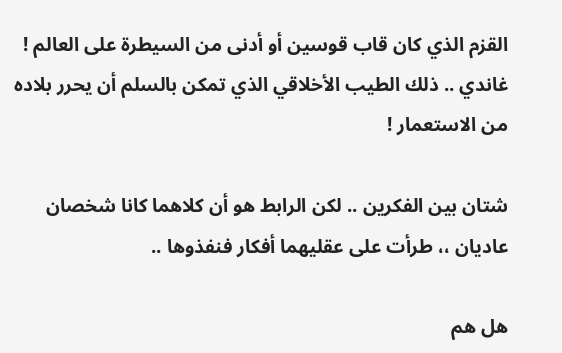القزم الذي كان قاب قوسين أو أدنى من السيطرة على العالم !
غاندي .. ذلك الطيب الأخلاقي الذي تمكن بالسلم أن يحرر بلاده من الاستعمار !

شتان بين الفكرين .. لكن الرابط هو أن كلاهما كانا شخصان عاديان ،، طرأت على عقليهما أفكار فنفذوها ..

هل هم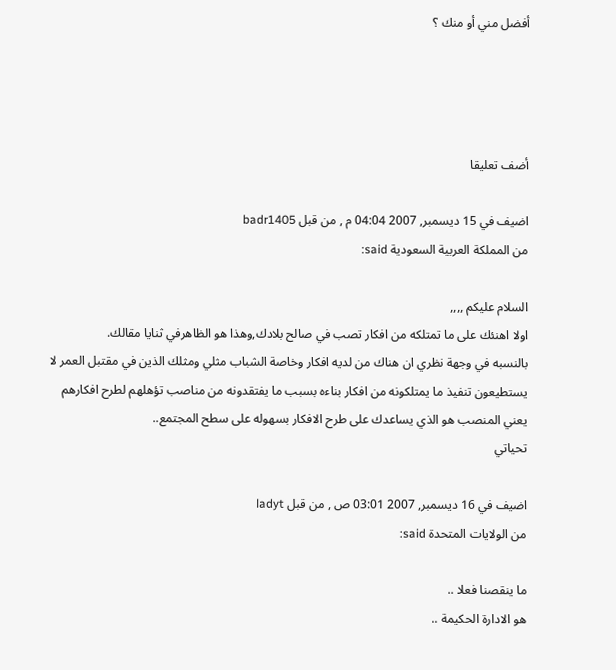أفضل مني أو منك ؟




أضف تعليقا

اضيف في 15 ديسمبر, 2007 04:04 م , من قبل badr1405
من المملكة العربية السعودية said:

السلام عليكم ,,,,
اولا اهنئك على ما تمتلكه من افكار تصب في صالح بلادك,وهذا هو الظاهرفي ثنايا مقالك.
بالنسبه في وجهة نظري ان هناك من لديه افكار وخاصة الشباب مثلي ومثلك الذين في مقتبل العمر لا يستطيعون تنفيذ ما يمتلكونه من افكار بناءه بسبب ما يفتقدونه من مناصب تؤهلهم لطرح افكارهم
يعني المنصب هو الذي يساعدك على طرح الافكار بسهوله على سطح المجتمع..
تحياتي

اضيف في 16 ديسمبر, 2007 03:01 ص , من قبل ladyt
من الولايات المتحدة said:

ما ينقصنا فعلا ..
هو الادارة الحكيمة ..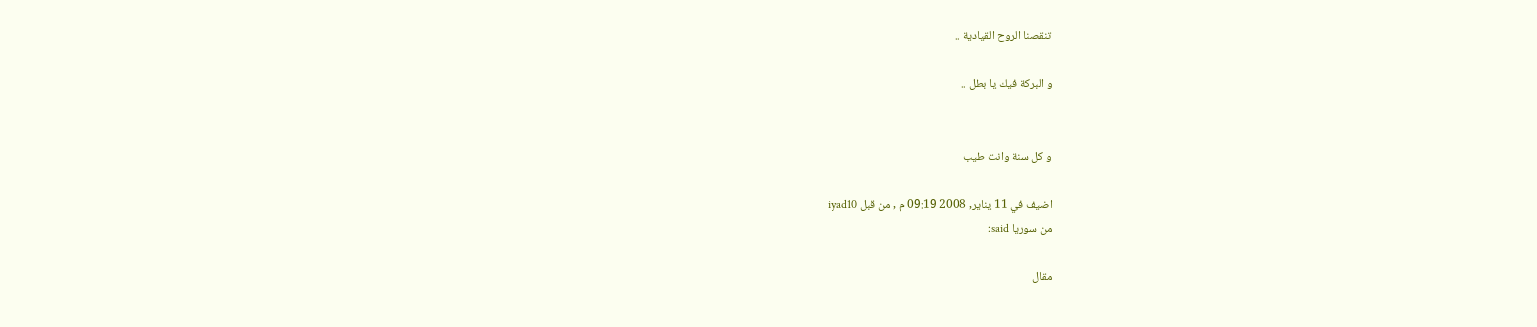تنقصنا الروح القيادية ..

و البركة فيك يا بطل ..


و كل سنة وانت طيب

اضيف في 11 يناير, 2008 09:19 م , من قبل iyad10
من سوريا said:

مقال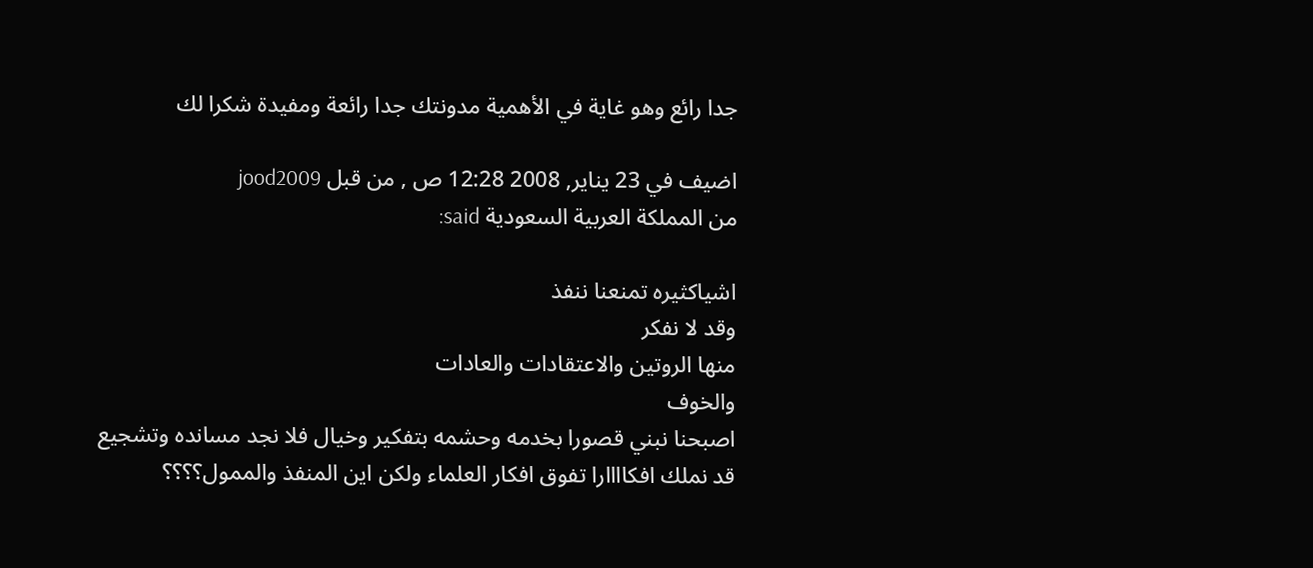جدا رائع وهو غاية في الأهمية مدونتك جدا رائعة ومفيدة شكرا لك

اضيف في 23 يناير, 2008 12:28 ص , من قبل jood2009
من المملكة العربية السعودية said:

اشياكثيره تمنعنا ننفذ
وقد لا نفكر
منها الروتين والاعتقادات والعادات
والخوف
اصبحنا نبني قصورا بخدمه وحشمه بتفكير وخيال فلا نجد مسانده وتشجيع
قد نملك افكاااارا تفوق افكار العلماء ولكن اين المنفذ والممول؟؟؟؟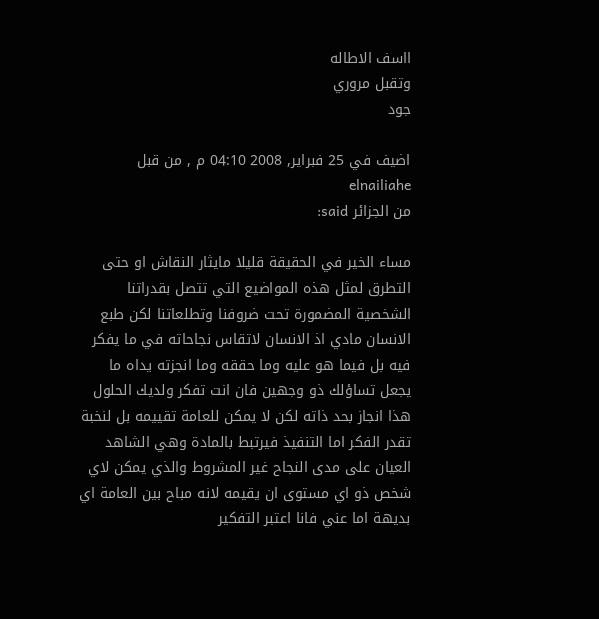ااسف الاطاله
وتقبل مروري
جود

اضيف في 25 فبراير, 2008 04:10 م , من قبل elnailiahe
من الجزائر said:

مساء الخير في الحقيقة قليلا مايثار النقاش او حتى التطرق لمثل هذه المواضيع التي تتصل بقدراتنا الشخصية المضمورة تحت ضروفنا وتطلعاتنا لكن طبع الانسان مادي اذ الانسان لاتقاس نجاحاته في ما يفكر فيه بل فيما هو عليه وما حققه وما انجزته يداه ما يجعل تساؤلك ذو وجهين فان انت تفكر ولديك الحلول هذا انجاز بحد ذاته لكن لا يمكن للعامة تقييمه بل لنخبة تقدر الفكر اما التنفيذ فيرتبط بالمادة وهي الشاهد العيان على مدى النجاح غير المشروط والذي يمكن لاي شخص ذو اي مستوى ان يقيمه لانه مباح بين العامة اي بديهة اما عني فانا اعتبر التفكير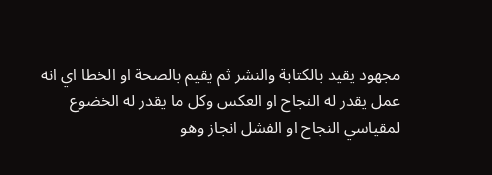مجهود يقيد بالكتابة والنشر ثم يقيم بالصحة او الخطا اي انه عمل يقدر له النجاح او العكس وكل ما يقدر له الخضوع لمقياسي النجاح او الفشل انجاز وهو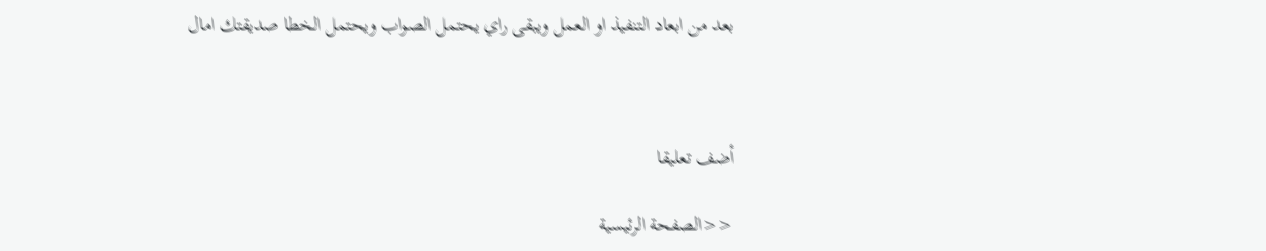بعد من ابعاد التنفيذ او العمل ويبقى راي يحتمل الصواب ويحتمل الخطا صديقتك امال



أضف تعليقا

<<الصفحة الرئيسية